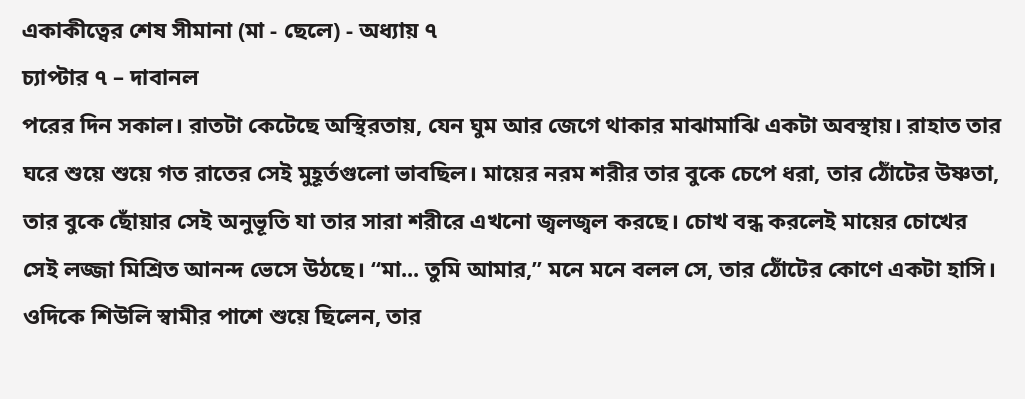একাকীত্বের শেষ সীমানা (মা - ছেলে) - অধ্যায় ৭
চ্যাপ্টার ৭ – দাবানল
পরের দিন সকাল। রাতটা কেটেছে অস্থিরতায়, যেন ঘুম আর জেগে থাকার মাঝামাঝি একটা অবস্থায়। রাহাত তার ঘরে শুয়ে শুয়ে গত রাতের সেই মুহূর্তগুলো ভাবছিল। মায়ের নরম শরীর তার বুকে চেপে ধরা, তার ঠোঁটের উষ্ণতা, তার বুকে ছোঁয়ার সেই অনুভূতি যা তার সারা শরীরে এখনো জ্বলজ্বল করছে। চোখ বন্ধ করলেই মায়ের চোখের সেই লজ্জা মিশ্রিত আনন্দ ভেসে উঠছে। “মা... তুমি আমার,” মনে মনে বলল সে, তার ঠোঁটের কোণে একটা হাসি। ওদিকে শিউলি স্বামীর পাশে শুয়ে ছিলেন, তার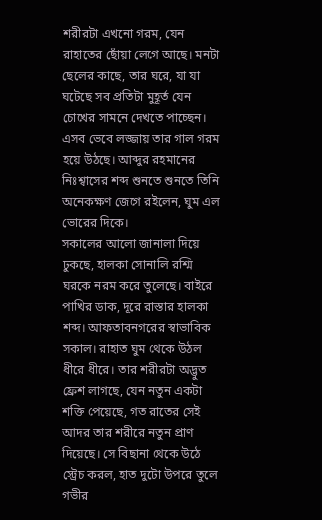শরীরটা এখনো গরম, যেন রাহাতের ছোঁয়া লেগে আছে। মনটা ছেলের কাছে, তার ঘরে, যা যা ঘটেছে সব প্রতিটা মুহূর্ত যেন চোখের সামনে দেখতে পাচ্ছেন। এসব ভেবে লজ্জায় তার গাল গরম হয়ে উঠছে। আব্দুর রহমানের নিঃশ্বাসের শব্দ শুনতে শুনতে তিনি অনেকক্ষণ জেগে রইলেন, ঘুম এল ভোরের দিকে।
সকালের আলো জানালা দিয়ে ঢুকছে, হালকা সোনালি রশ্মি ঘরকে নরম করে তুলেছে। বাইরে পাখির ডাক, দূরে রাস্তার হালকা শব্দ। আফতাবনগরের স্বাভাবিক সকাল। রাহাত ঘুম থেকে উঠল ধীরে ধীরে। তার শরীরটা অদ্ভুত ফ্রেশ লাগছে, যেন নতুন একটা শক্তি পেয়েছে, গত রাতের সেই আদর তার শরীরে নতুন প্রাণ দিয়েছে। সে বিছানা থেকে উঠে স্ট্রেচ করল, হাত দুটো উপরে তুলে গভীর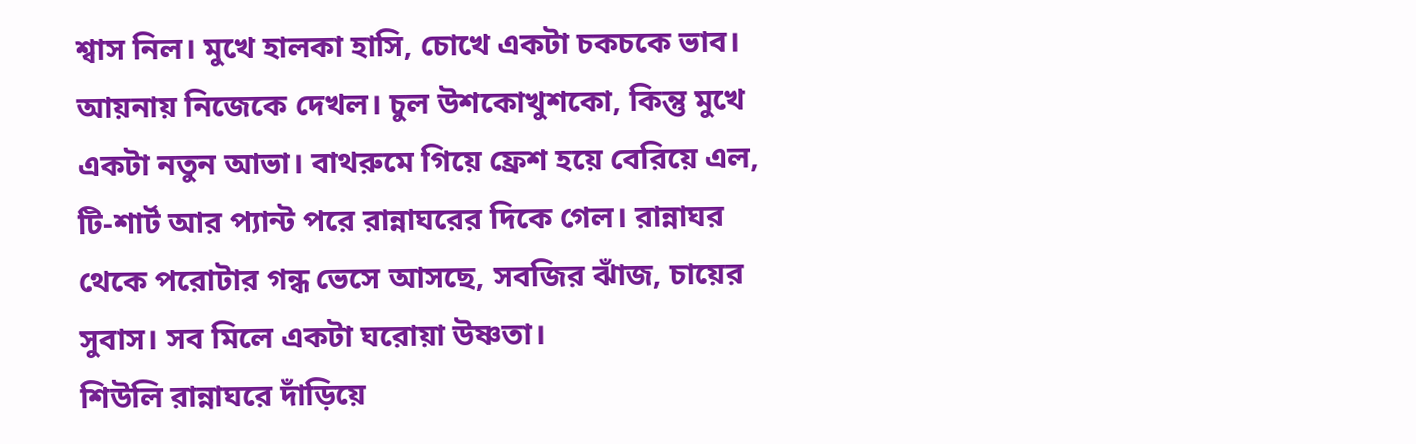শ্বাস নিল। মুখে হালকা হাসি, চোখে একটা চকচকে ভাব। আয়নায় নিজেকে দেখল। চুল উশকোখুশকো, কিন্তু মুখে একটা নতুন আভা। বাথরুমে গিয়ে ফ্রেশ হয়ে বেরিয়ে এল, টি-শার্ট আর প্যান্ট পরে রান্নাঘরের দিকে গেল। রান্নাঘর থেকে পরোটার গন্ধ ভেসে আসছে, সবজির ঝাঁজ, চায়ের সুবাস। সব মিলে একটা ঘরোয়া উষ্ণতা।
শিউলি রান্নাঘরে দাঁড়িয়ে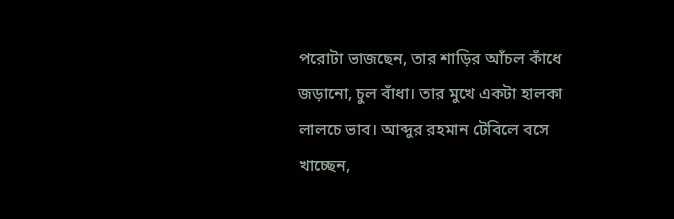পরোটা ভাজছেন, তার শাড়ির আঁচল কাঁধে জড়ানো, চুল বাঁধা। তার মুখে একটা হালকা লালচে ভাব। আব্দুর রহমান টেবিলে বসে খাচ্ছেন,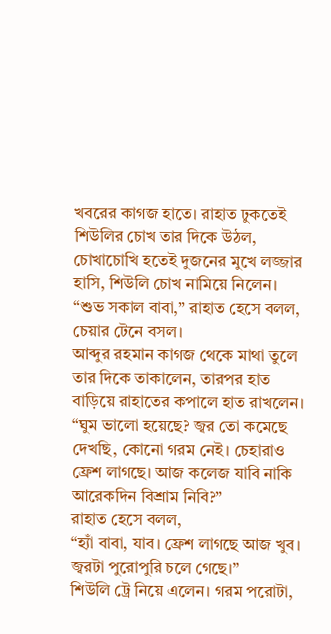খবরের কাগজ হাতে। রাহাত ঢুকতেই শিউলির চোখ তার দিকে উঠল, চোখাচোখি হতেই দুজনের মুখে লজ্জার হাসি, শিউলি চোখ নামিয়ে নিলেন।
“শুভ সকাল বাবা,” রাহাত হেসে বলল, চেয়ার টেনে বসল।
আব্দুর রহমান কাগজ থেকে মাথা তুলে তার দিকে তাকালেন, তারপর হাত বাড়িয়ে রাহাতের কপালে হাত রাখলেন।
“ঘুম ভালো হয়েছে? জ্বর তো কমেছে দেখছি, কোনো গরম নেই। চেহারাও ফ্রেশ লাগছে। আজ কলেজ যাবি নাকি আরেকদিন বিশ্রাম নিবি?”
রাহাত হেসে বলল,
“হ্যাঁ বাবা, যাব। ফ্রেশ লাগছে আজ খুব। জ্বরটা পুরোপুরি চলে গেছে।”
শিউলি ট্রে নিয়ে এলেন। গরম পরোটা,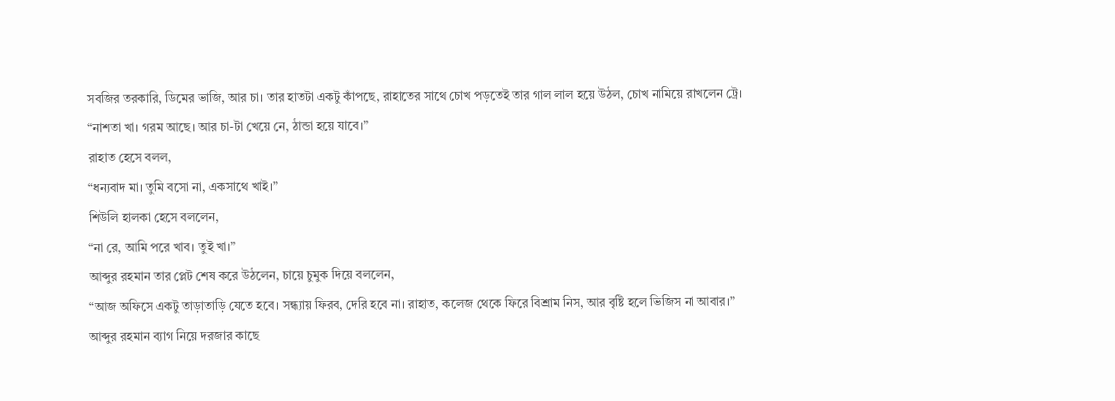সবজির তরকারি, ডিমের ভাজি, আর চা। তার হাতটা একটু কাঁপছে, রাহাতের সাথে চোখ পড়তেই তার গাল লাল হয়ে উঠল, চোখ নামিয়ে রাখলেন ট্রে।
“নাশতা খা। গরম আছে। আর চা-টা খেয়ে নে, ঠান্ডা হয়ে যাবে।”
রাহাত হেসে বলল,
“ধন্যবাদ মা। তুমি বসো না, একসাথে খাই।”
শিউলি হালকা হেসে বললেন,
“না রে, আমি পরে খাব। তুই খা।”
আব্দুর রহমান তার প্লেট শেষ করে উঠলেন, চায়ে চুমুক দিয়ে বললেন,
“আজ অফিসে একটু তাড়াতাড়ি যেতে হবে। সন্ধ্যায় ফিরব, দেরি হবে না। রাহাত, কলেজ থেকে ফিরে বিশ্রাম নিস, আর বৃষ্টি হলে ভিজিস না আবার।”
আব্দুর রহমান ব্যাগ নিয়ে দরজার কাছে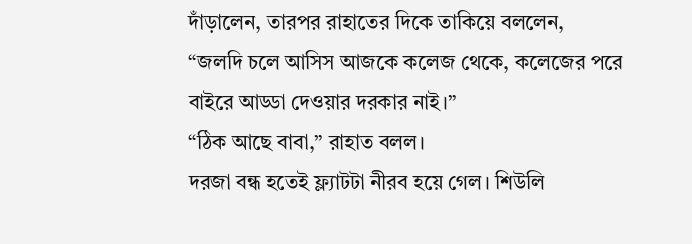দাঁড়ালেন, তারপর রাহাতের দিকে তাকিয়ে বললেন,
“জলদি চলে আসিস আজকে কলেজ থেকে, কলেজের পরে বাইরে আড্ডা দেওয়ার দরকার নাই।”
“ঠিক আছে বাবা,” রাহাত বলল।
দরজা বন্ধ হতেই ফ্ল্যাটটা নীরব হয়ে গেল। শিউলি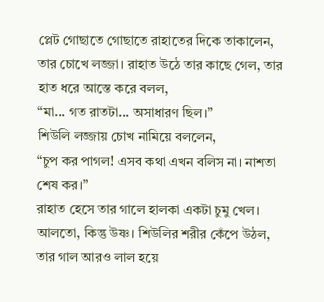প্লেট গোছাতে গোছাতে রাহাতের দিকে তাকালেন, তার চোখে লজ্জা। রাহাত উঠে তার কাছে গেল, তার হাত ধরে আস্তে করে বলল,
“মা... গত রাতটা... অসাধারণ ছিল।”
শিউলি লজ্জায় চোখ নামিয়ে বললেন,
“চুপ কর পাগল! এসব কথা এখন বলিস না। নাশতা শেষ কর।”
রাহাত হেসে তার গালে হালকা একটা চুমু খেল। আলতো, কিন্তু উষ্ণ। শিউলির শরীর কেঁপে উঠল, তার গাল আরও লাল হয়ে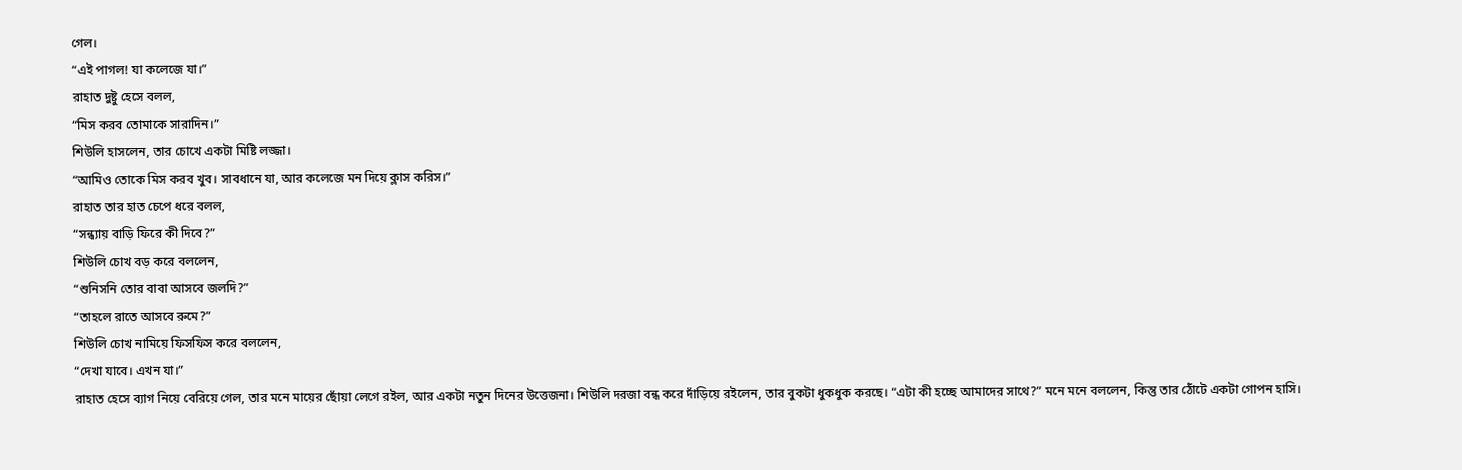গেল।
“এই পাগল! যা কলেজে যা।”
রাহাত দুষ্টু হেসে বলল,
“মিস করব তোমাকে সারাদিন।”
শিউলি হাসলেন, তার চোখে একটা মিষ্টি লজ্জা।
“আমিও তোকে মিস করব খুব। সাবধানে যা, আর কলেজে মন দিয়ে ক্লাস করিস।”
রাহাত তার হাত চেপে ধরে বলল,
“সন্ধ্যায় বাড়ি ফিরে কী দিবে?”
শিউলি চোখ বড় করে বললেন,
“শুনিসনি তোর বাবা আসবে জলদি?”
“তাহলে রাতে আসবে রুমে?”
শিউলি চোখ নামিয়ে ফিসফিস করে বললেন,
“দেখা যাবে। এখন যা।”
রাহাত হেসে ব্যাগ নিয়ে বেরিয়ে গেল, তার মনে মায়ের ছোঁয়া লেগে রইল, আর একটা নতুন দিনের উত্তেজনা। শিউলি দরজা বন্ধ করে দাঁড়িয়ে রইলেন, তার বুকটা ধুকধুক করছে। “এটা কী হচ্ছে আমাদের সাথে?” মনে মনে বললেন, কিন্তু তার ঠোঁটে একটা গোপন হাসি।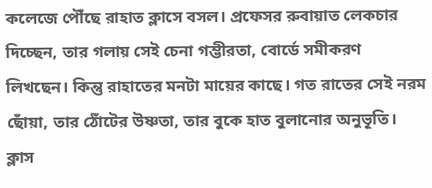কলেজে পৌঁছে রাহাত ক্লাসে বসল। প্রফেসর রুবায়াত লেকচার দিচ্ছেন, তার গলায় সেই চেনা গম্ভীরতা, বোর্ডে সমীকরণ লিখছেন। কিন্তু রাহাতের মনটা মায়ের কাছে। গত রাতের সেই নরম ছোঁয়া, তার ঠোঁটের উষ্ণতা, তার বুকে হাত বুলানোর অনুভূতি। ক্লাস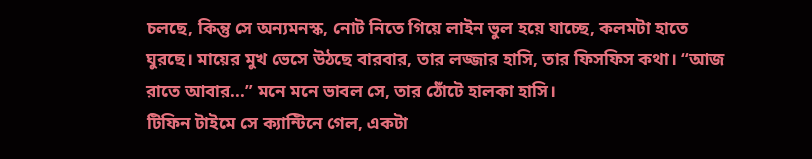চলছে, কিন্তু সে অন্যমনস্ক, নোট নিতে গিয়ে লাইন ভুল হয়ে যাচ্ছে, কলমটা হাতে ঘুরছে। মায়ের মুখ ভেসে উঠছে বারবার, তার লজ্জার হাসি, তার ফিসফিস কথা। “আজ রাতে আবার...” মনে মনে ভাবল সে, তার ঠোঁটে হালকা হাসি।
টিফিন টাইমে সে ক্যান্টিনে গেল, একটা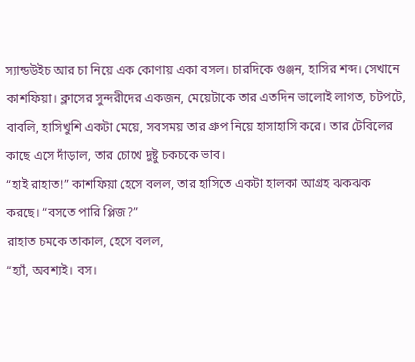স্যান্ডউইচ আর চা নিয়ে এক কোণায় একা বসল। চারদিকে গুঞ্জন, হাসির শব্দ। সেখানে কাশফিয়া। ক্লাসের সুন্দরীদের একজন, মেয়েটাকে তার এতদিন ভালোই লাগত, চটপটে, বাবলি, হাসিখুশি একটা মেয়ে, সবসময় তার গ্রুপ নিয়ে হাসাহাসি করে। তার টেবিলের কাছে এসে দাঁড়াল, তার চোখে দুষ্টু চকচকে ভাব।
“হাই রাহাত!” কাশফিয়া হেসে বলল, তার হাসিতে একটা হালকা আগ্রহ ঝকঝক করছে। “বসতে পারি প্লিজ?”
রাহাত চমকে তাকাল, হেসে বলল,
“হ্যাঁ, অবশ্যই। বস।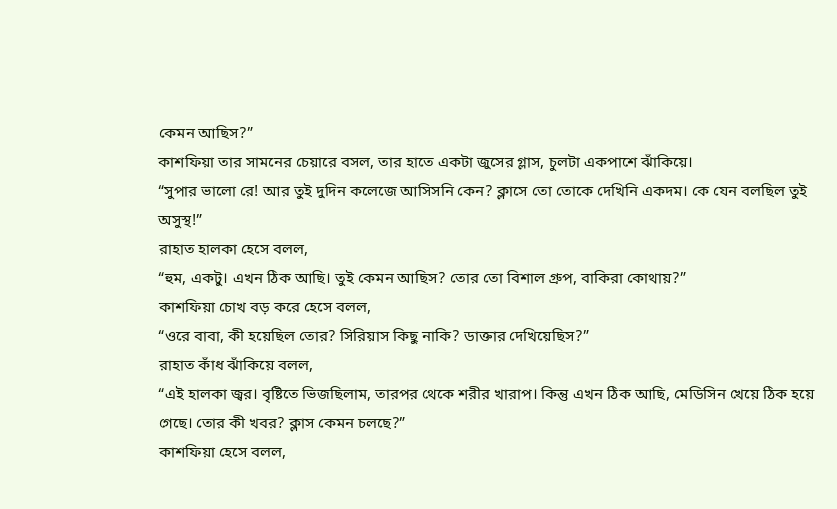কেমন আছিস?”
কাশফিয়া তার সামনের চেয়ারে বসল, তার হাতে একটা জুসের গ্লাস, চুলটা একপাশে ঝাঁকিয়ে।
“সুপার ভালো রে! আর তুই দুদিন কলেজে আসিসনি কেন? ক্লাসে তো তোকে দেখিনি একদম। কে যেন বলছিল তুই অসুস্থ!”
রাহাত হালকা হেসে বলল,
“হুম, একটু। এখন ঠিক আছি। তুই কেমন আছিস? তোর তো বিশাল গ্রুপ, বাকিরা কোথায়?”
কাশফিয়া চোখ বড় করে হেসে বলল,
“ওরে বাবা, কী হয়েছিল তোর? সিরিয়াস কিছু নাকি? ডাক্তার দেখিয়েছিস?”
রাহাত কাঁধ ঝাঁকিয়ে বলল,
“এই হালকা জ্বর। বৃষ্টিতে ভিজছিলাম, তারপর থেকে শরীর খারাপ। কিন্তু এখন ঠিক আছি, মেডিসিন খেয়ে ঠিক হয়ে গেছে। তোর কী খবর? ক্লাস কেমন চলছে?”
কাশফিয়া হেসে বলল,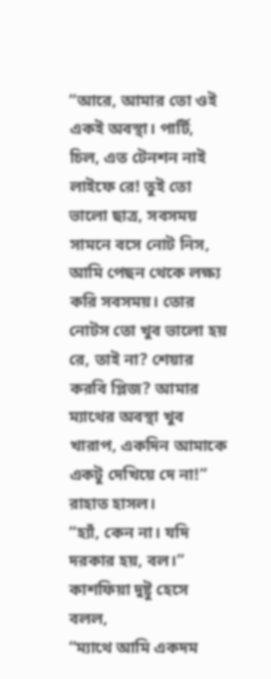“আরে, আমার তো ওই একই অবস্থা। পার্টি, চিল, এত টেনশন নাই লাইফে রে! তুই তো ভালো ছাত্র, সবসময় সামনে বসে নোট নিস, আমি পেছন থেকে লক্ষ্য করি সবসময়। তোর নোটস তো খুব ভালো হয় রে, তাই না? শেয়ার করবি প্লিজ? আমার ম্যাথের অবস্থা খুব খারাপ, একদিন আমাকে একটু দেখিয়ে দে না!”
রাহাত হাসল।
“হ্যাঁ, কেন না। যদি দরকার হয়, বল।”
কাশফিয়া দুষ্টু হেসে বলল,
“ম্যাথে আমি একদম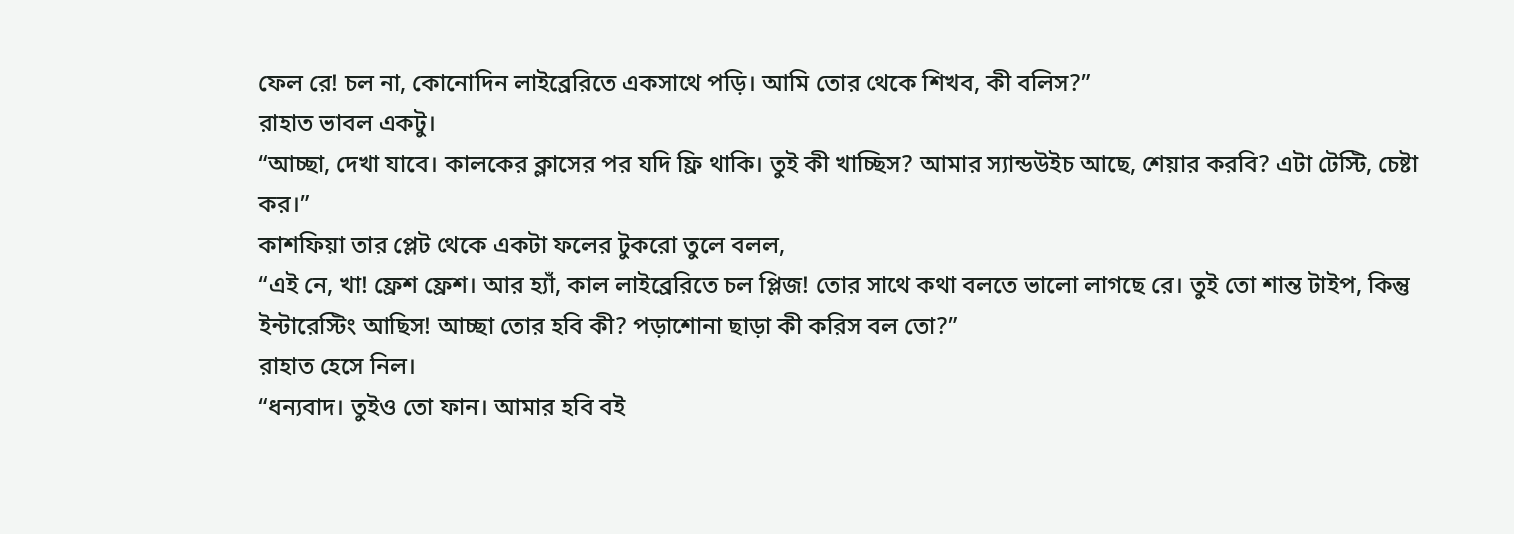ফেল রে! চল না, কোনোদিন লাইব্রেরিতে একসাথে পড়ি। আমি তোর থেকে শিখব, কী বলিস?”
রাহাত ভাবল একটু।
“আচ্ছা, দেখা যাবে। কালকের ক্লাসের পর যদি ফ্রি থাকি। তুই কী খাচ্ছিস? আমার স্যান্ডউইচ আছে, শেয়ার করবি? এটা টেস্টি, চেষ্টা কর।”
কাশফিয়া তার প্লেট থেকে একটা ফলের টুকরো তুলে বলল,
“এই নে, খা! ফ্রেশ ফ্রেশ। আর হ্যাঁ, কাল লাইব্রেরিতে চল প্লিজ! তোর সাথে কথা বলতে ভালো লাগছে রে। তুই তো শান্ত টাইপ, কিন্তু ইন্টারেস্টিং আছিস! আচ্ছা তোর হবি কী? পড়াশোনা ছাড়া কী করিস বল তো?”
রাহাত হেসে নিল।
“ধন্যবাদ। তুইও তো ফান। আমার হবি বই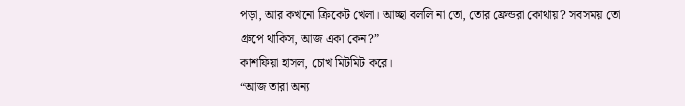পড়া, আর কখনো ক্রিকেট খেলা। আচ্ছা বললি না তো, তোর ফ্রেন্ডরা কোথায়? সবসময় তো গ্রুপে থাকিস, আজ একা কেন?”
কাশফিয়া হাসল, চোখ মিটমিট করে।
“আজ তারা অন্য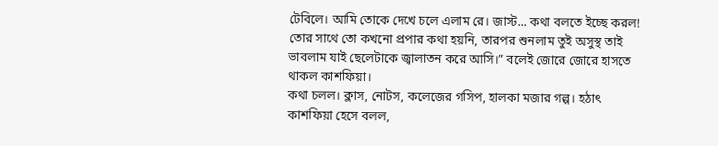টেবিলে। আমি তোকে দেখে চলে এলাম রে। জাস্ট... কথা বলতে ইচ্ছে করল! তোর সাথে তো কখনো প্রপার কথা হয়নি, তারপর শুনলাম তুই অসুস্থ তাই ভাবলাম যাই ছেলেটাকে জ্বালাতন করে আসি।” বলেই জোরে জোরে হাসতে থাকল কাশফিয়া।
কথা চলল। ক্লাস, নোটস, কলেজের গসিপ, হালকা মজার গল্প। হঠাৎ কাশফিয়া হেসে বলল,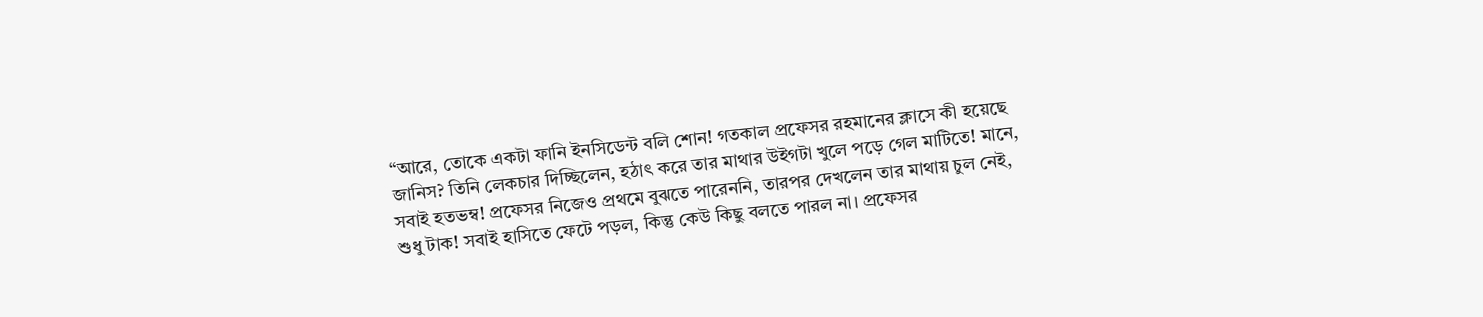“আরে, তোকে একটা ফানি ইনসিডেন্ট বলি শোন! গতকাল প্রফেসর রহমানের ক্লাসে কী হয়েছে জানিস? তিনি লেকচার দিচ্ছিলেন, হঠাৎ করে তার মাথার উইগটা খুলে পড়ে গেল মাটিতে! মানে, সবাই হতভম্ব! প্রফেসর নিজেও প্রথমে বুঝতে পারেননি, তারপর দেখলেন তার মাথায় চুল নেই, শুধু টাক! সবাই হাসিতে ফেটে পড়ল, কিন্তু কেউ কিছু বলতে পারল না। প্রফেসর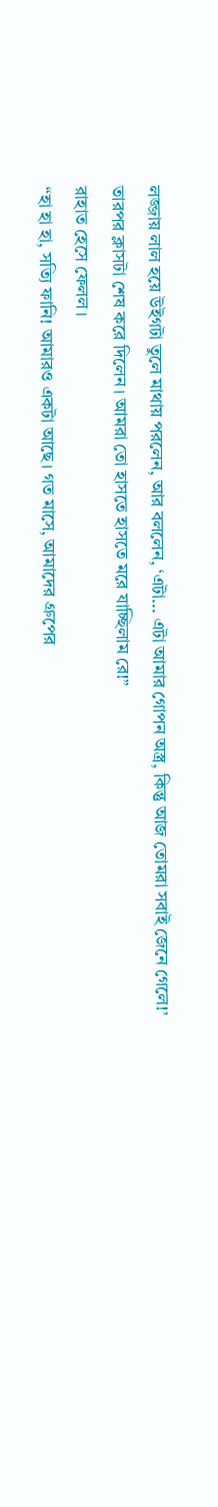লজ্জায় লাল হয়ে উইগটা তুলে মাথায় পরলেন, আর বললেন, ‘এটা... এটা আমার গোপন অস্ত্র, কিন্তু আজ তোমরা সবাই জেনে গেলে!’ তারপর ক্লাসটা শেষ করে দিলেন। আমরা তো হাসতে হাসতে মরে যাচ্ছিলাম রে!”
রাহাত হেসে ফেলল।
“হা হা হা, সত্যি ফানি! আমারও একটা আছে। গত মাসে, আমাদের গ্রুপের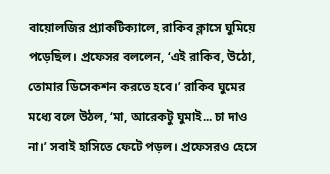বায়োলজির প্র্যাকটিক্যালে, রাকিব ক্লাসে ঘুমিয়ে পড়েছিল। প্রফেসর বললেন, ‘এই রাকিব, উঠো, তোমার ডিসেকশন করতে হবে।’ রাকিব ঘুমের মধ্যে বলে উঠল, ‘মা, আরেকটু ঘুমাই... চা দাও না।’ সবাই হাসিতে ফেটে পড়ল। প্রফেসরও হেসে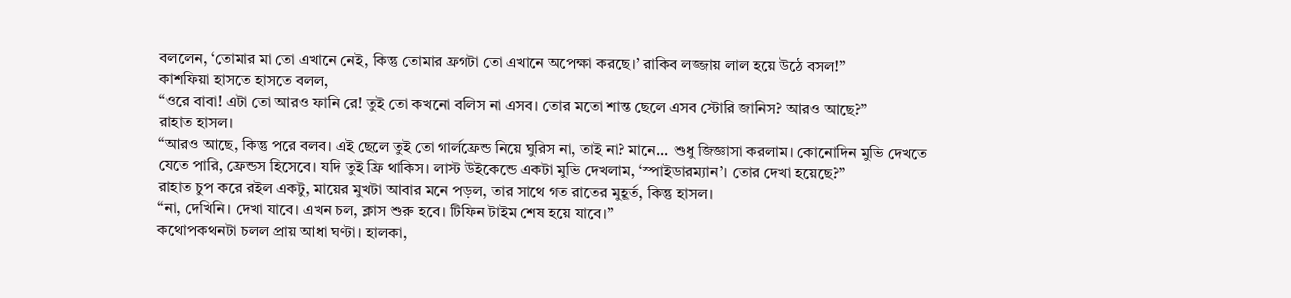বললেন, ‘তোমার মা তো এখানে নেই, কিন্তু তোমার ফ্রগটা তো এখানে অপেক্ষা করছে।’ রাকিব লজ্জায় লাল হয়ে উঠে বসল!”
কাশফিয়া হাসতে হাসতে বলল,
“ওরে বাবা! এটা তো আরও ফানি রে! তুই তো কখনো বলিস না এসব। তোর মতো শান্ত ছেলে এসব স্টোরি জানিস? আরও আছে?”
রাহাত হাসল।
“আরও আছে, কিন্তু পরে বলব। এই ছেলে তুই তো গার্লফ্রেন্ড নিয়ে ঘুরিস না, তাই না? মানে... শুধু জিজ্ঞাসা করলাম। কোনোদিন মুভি দেখতে যেতে পারি, ফ্রেন্ডস হিসেবে। যদি তুই ফ্রি থাকিস। লাস্ট উইকেন্ডে একটা মুভি দেখলাম, ‘স্পাইডারম্যান’। তোর দেখা হয়েছে?”
রাহাত চুপ করে রইল একটু, মায়ের মুখটা আবার মনে পড়ল, তার সাথে গত রাতের মুহূর্ত, কিন্তু হাসল।
“না, দেখিনি। দেখা যাবে। এখন চল, ক্লাস শুরু হবে। টিফিন টাইম শেষ হয়ে যাবে।”
কথোপকথনটা চলল প্রায় আধা ঘণ্টা। হালকা,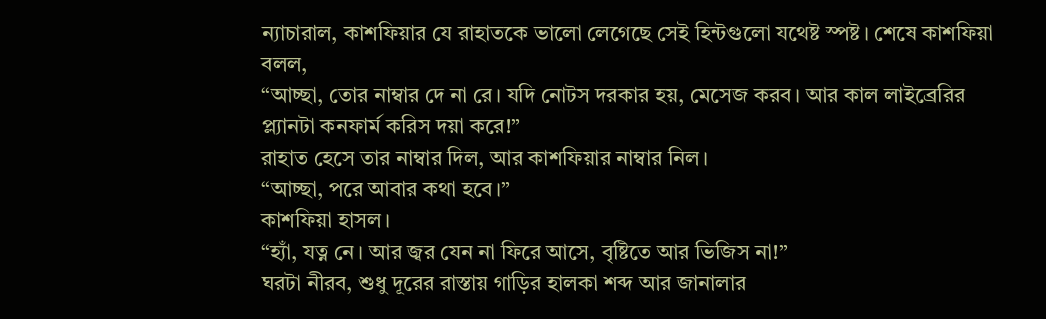ন্যাচারাল, কাশফিয়ার যে রাহাতকে ভালো লেগেছে সেই হিন্টগুলো যথেষ্ট স্পষ্ট। শেষে কাশফিয়া বলল,
“আচ্ছা, তোর নাম্বার দে না রে। যদি নোটস দরকার হয়, মেসেজ করব। আর কাল লাইব্রেরির প্ল্যানটা কনফার্ম করিস দয়া করে!”
রাহাত হেসে তার নাম্বার দিল, আর কাশফিয়ার নাম্বার নিল।
“আচ্ছা, পরে আবার কথা হবে।”
কাশফিয়া হাসল।
“হ্যাঁ, যত্ন নে। আর জ্বর যেন না ফিরে আসে, বৃষ্টিতে আর ভিজিস না!”
ঘরটা নীরব, শুধু দূরের রাস্তায় গাড়ির হালকা শব্দ আর জানালার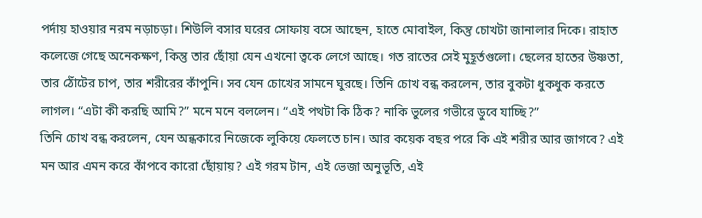পর্দায় হাওয়ার নরম নড়াচড়া। শিউলি বসার ঘরের সোফায় বসে আছেন, হাতে মোবাইল, কিন্তু চোখটা জানালার দিকে। রাহাত কলেজে গেছে অনেকক্ষণ, কিন্তু তার ছোঁয়া যেন এখনো ত্বকে লেগে আছে। গত রাতের সেই মুহূর্তগুলো। ছেলের হাতের উষ্ণতা, তার ঠোঁটের চাপ, তার শরীরের কাঁপুনি। সব যেন চোখের সামনে ঘুরছে। তিনি চোখ বন্ধ করলেন, তার বুকটা ধুকধুক করতে লাগল। “এটা কী করছি আমি?” মনে মনে বললেন। “এই পথটা কি ঠিক? নাকি ভুলের গভীরে ডুবে যাচ্ছি?”
তিনি চোখ বন্ধ করলেন, যেন অন্ধকারে নিজেকে লুকিয়ে ফেলতে চান। আর কয়েক বছর পরে কি এই শরীর আর জাগবে? এই মন আর এমন করে কাঁপবে কারো ছোঁয়ায়? এই গরম টান, এই ভেজা অনুভূতি, এই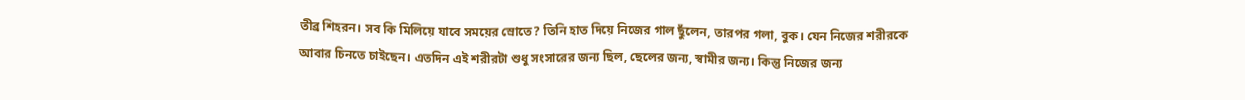তীব্র শিহরন। সব কি মিলিয়ে যাবে সময়ের স্রোতে? তিনি হাত দিয়ে নিজের গাল ছুঁলেন, তারপর গলা, বুক। যেন নিজের শরীরকে আবার চিনতে চাইছেন। এতদিন এই শরীরটা শুধু সংসারের জন্য ছিল, ছেলের জন্য, স্বামীর জন্য। কিন্তু নিজের জন্য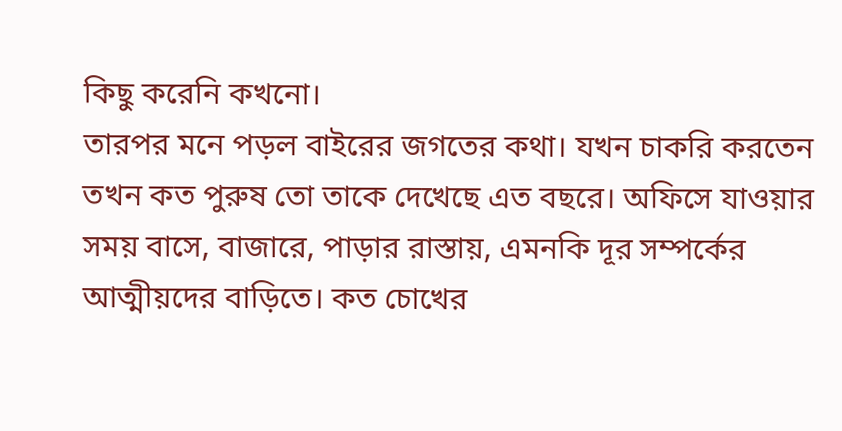কিছু করেনি কখনো।
তারপর মনে পড়ল বাইরের জগতের কথা। যখন চাকরি করতেন তখন কত পুরুষ তো তাকে দেখেছে এত বছরে। অফিসে যাওয়ার সময় বাসে, বাজারে, পাড়ার রাস্তায়, এমনকি দূর সম্পর্কের আত্মীয়দের বাড়িতে। কত চোখের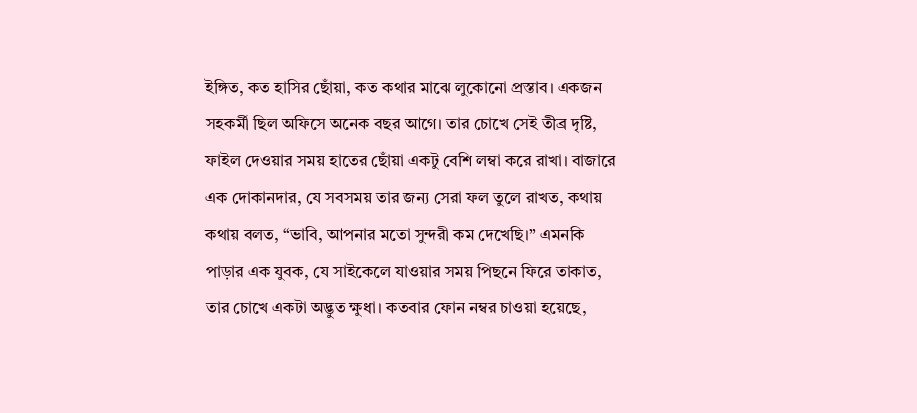ইঙ্গিত, কত হাসির ছোঁয়া, কত কথার মাঝে লুকোনো প্রস্তাব। একজন সহকর্মী ছিল অফিসে অনেক বছর আগে। তার চোখে সেই তীব্র দৃষ্টি, ফাইল দেওয়ার সময় হাতের ছোঁয়া একটু বেশি লম্বা করে রাখা। বাজারে এক দোকানদার, যে সবসময় তার জন্য সেরা ফল তুলে রাখত, কথায় কথায় বলত, “ভাবি, আপনার মতো সুন্দরী কম দেখেছি।” এমনকি পাড়ার এক যুবক, যে সাইকেলে যাওয়ার সময় পিছনে ফিরে তাকাত, তার চোখে একটা অদ্ভুত ক্ষুধা। কতবার ফোন নম্বর চাওয়া হয়েছে,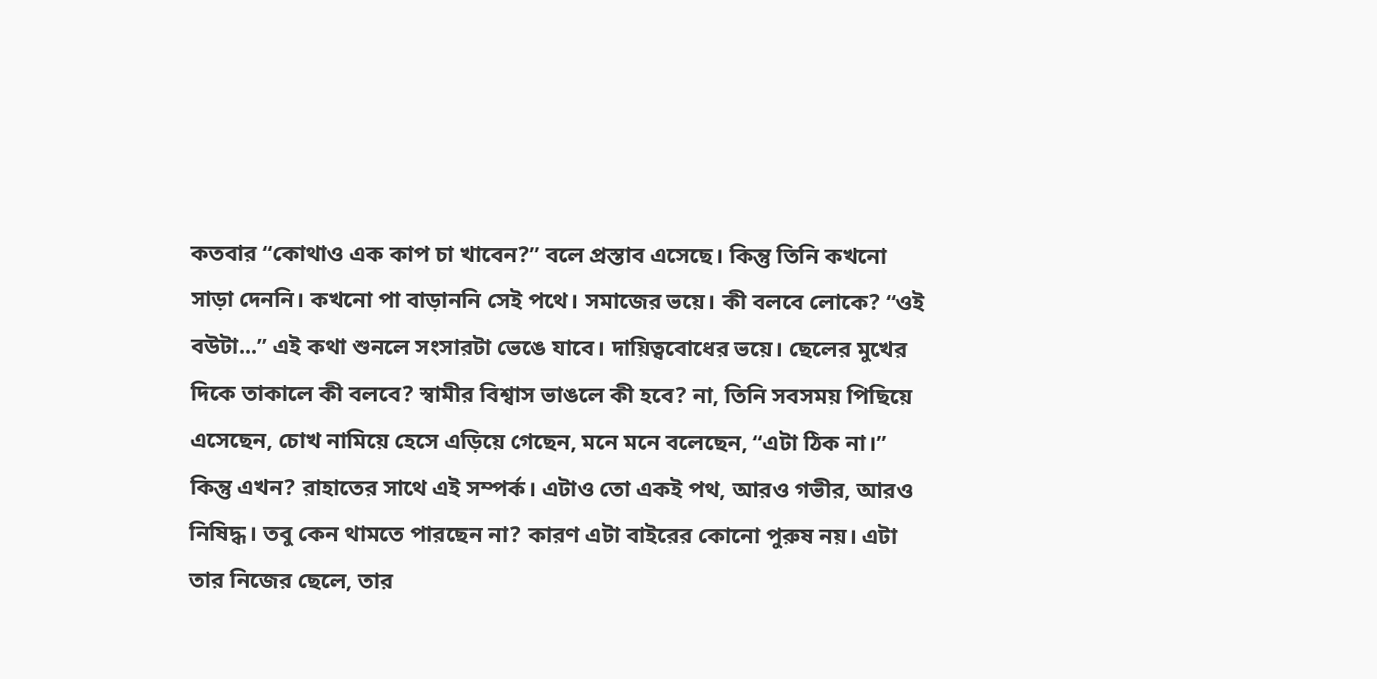কতবার “কোথাও এক কাপ চা খাবেন?” বলে প্রস্তাব এসেছে। কিন্তু তিনি কখনো সাড়া দেননি। কখনো পা বাড়াননি সেই পথে। সমাজের ভয়ে। কী বলবে লোকে? “ওই বউটা...” এই কথা শুনলে সংসারটা ভেঙে যাবে। দায়িত্ববোধের ভয়ে। ছেলের মুখের দিকে তাকালে কী বলবে? স্বামীর বিশ্বাস ভাঙলে কী হবে? না, তিনি সবসময় পিছিয়ে এসেছেন, চোখ নামিয়ে হেসে এড়িয়ে গেছেন, মনে মনে বলেছেন, “এটা ঠিক না।” কিন্তু এখন? রাহাতের সাথে এই সম্পর্ক। এটাও তো একই পথ, আরও গভীর, আরও নিষিদ্ধ। তবু কেন থামতে পারছেন না? কারণ এটা বাইরের কোনো পুরুষ নয়। এটা তার নিজের ছেলে, তার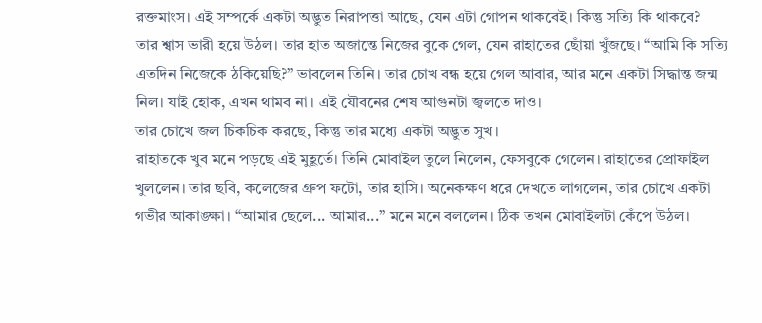রক্তমাংস। এই সম্পর্কে একটা অদ্ভুত নিরাপত্তা আছে, যেন এটা গোপন থাকবেই। কিন্তু সত্যি কি থাকবে?
তার শ্বাস ভারী হয়ে উঠল। তার হাত অজান্তে নিজের বুকে গেল, যেন রাহাতের ছোঁয়া খুঁজছে। “আমি কি সত্যি এতদিন নিজেকে ঠকিয়েছি?” ভাবলেন তিনি। তার চোখ বন্ধ হয়ে গেল আবার, আর মনে একটা সিদ্ধান্ত জন্ম নিল। যাই হোক, এখন থামব না। এই যৌবনের শেষ আগুনটা জ্বলতে দাও।
তার চোখে জল চিকচিক করছে, কিন্তু তার মধ্যে একটা অদ্ভুত সুখ।
রাহাতকে খুব মনে পড়ছে এই মুহূর্তে। তিনি মোবাইল তুলে নিলেন, ফেসবুকে গেলেন। রাহাতের প্রোফাইল খুললেন। তার ছবি, কলেজের গ্রুপ ফটো, তার হাসি। অনেকক্ষণ ধরে দেখতে লাগলেন, তার চোখে একটা গভীর আকাঙ্ক্ষা। “আমার ছেলে... আমার...” মনে মনে বললেন। ঠিক তখন মোবাইলটা কেঁপে উঠল।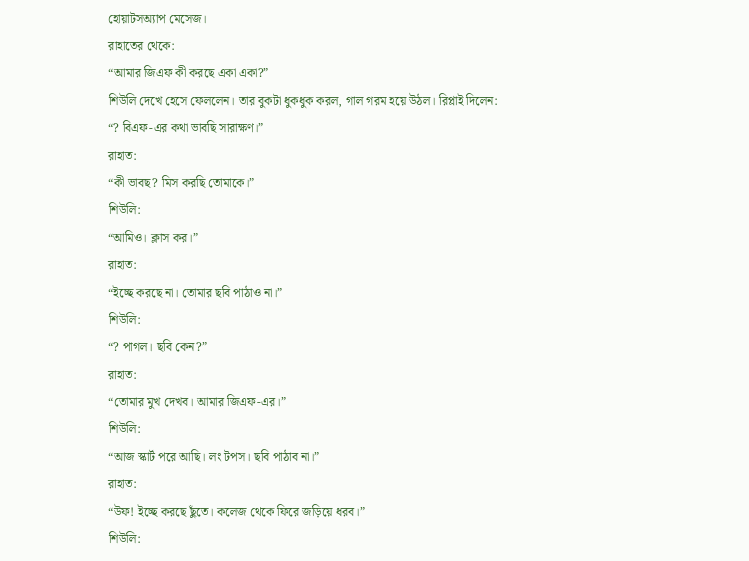হোয়াটসঅ্যাপ মেসেজ।
রাহাতের থেকে:
“আমার জিএফ কী করছে একা একা?”
শিউলি দেখে হেসে ফেললেন। তার বুকটা ধুকধুক করল, গাল গরম হয়ে উঠল। রিপ্লাই দিলেন:
“? বিএফ-এর কথা ভাবছি সারাক্ষণ।”
রাহাত:
“কী ভাবছ? মিস করছি তোমাকে।”
শিউলি:
“আমিও। ক্লাস কর।”
রাহাত:
“ইচ্ছে করছে না। তোমার ছবি পাঠাও না।”
শিউলি:
“? পাগল। ছবি কেন?”
রাহাত:
“তোমার মুখ দেখব। আমার জিএফ-এর।”
শিউলি:
“আজ স্কার্ট পরে আছি। লং টপস। ছবি পাঠাব না।”
রাহাত:
“উফ! ইচ্ছে করছে ছুঁতে। কলেজ থেকে ফিরে জড়িয়ে ধরব।”
শিউলি: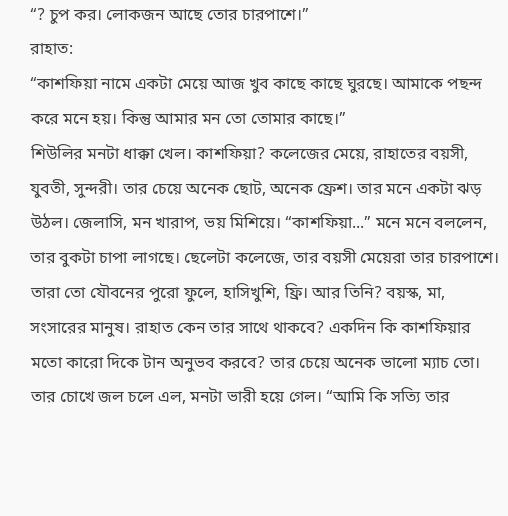“? চুপ কর। লোকজন আছে তোর চারপাশে।”
রাহাত:
“কাশফিয়া নামে একটা মেয়ে আজ খুব কাছে কাছে ঘুরছে। আমাকে পছন্দ করে মনে হয়। কিন্তু আমার মন তো তোমার কাছে।”
শিউলির মনটা ধাক্কা খেল। কাশফিয়া? কলেজের মেয়ে, রাহাতের বয়সী, যুবতী, সুন্দরী। তার চেয়ে অনেক ছোট, অনেক ফ্রেশ। তার মনে একটা ঝড় উঠল। জেলাসি, মন খারাপ, ভয় মিশিয়ে। “কাশফিয়া...” মনে মনে বললেন, তার বুকটা চাপা লাগছে। ছেলেটা কলেজে, তার বয়সী মেয়েরা তার চারপাশে। তারা তো যৌবনের পুরো ফুলে, হাসিখুশি, ফ্রি। আর তিনি? বয়স্ক, মা, সংসারের মানুষ। রাহাত কেন তার সাথে থাকবে? একদিন কি কাশফিয়ার মতো কারো দিকে টান অনুভব করবে? তার চেয়ে অনেক ভালো ম্যাচ তো। তার চোখে জল চলে এল, মনটা ভারী হয়ে গেল। “আমি কি সত্যি তার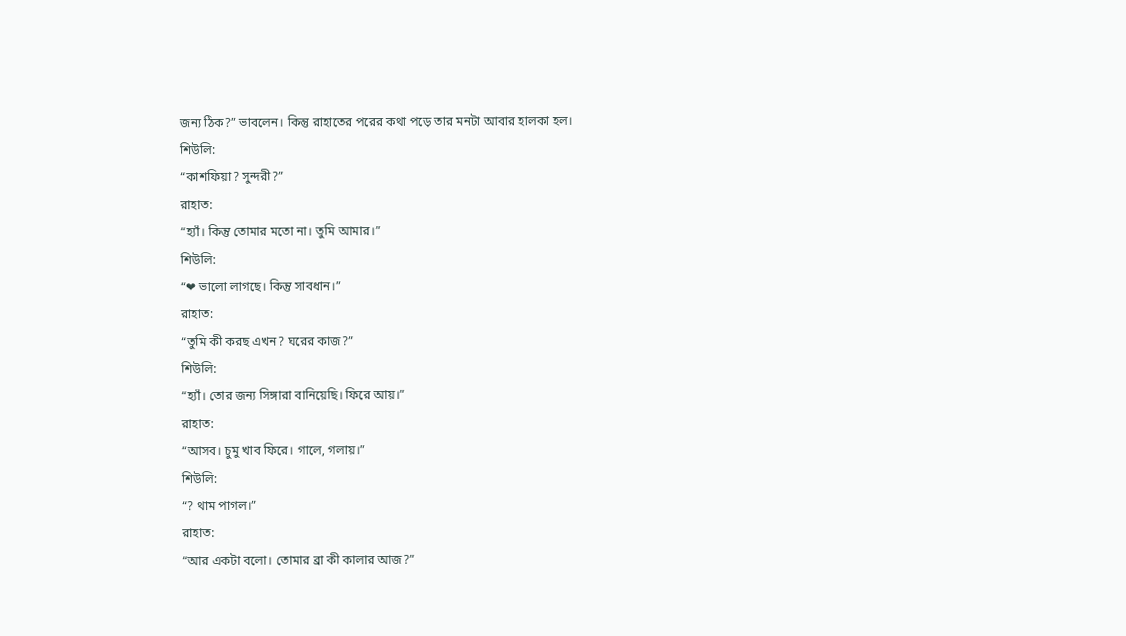জন্য ঠিক?” ভাবলেন। কিন্তু রাহাতের পরের কথা পড়ে তার মনটা আবার হালকা হল।
শিউলি:
“কাশফিয়া? সুন্দরী?”
রাহাত:
“হ্যাঁ। কিন্তু তোমার মতো না। তুমি আমার।”
শিউলি:
“❤ ভালো লাগছে। কিন্তু সাবধান।”
রাহাত:
“তুমি কী করছ এখন? ঘরের কাজ?”
শিউলি:
“হ্যাঁ। তোর জন্য সিঙ্গারা বানিয়েছি। ফিরে আয়।”
রাহাত:
“আসব। চুমু খাব ফিরে। গালে, গলায়।”
শিউলি:
“? থাম পাগল।”
রাহাত:
“আর একটা বলো। তোমার ব্রা কী কালার আজ?”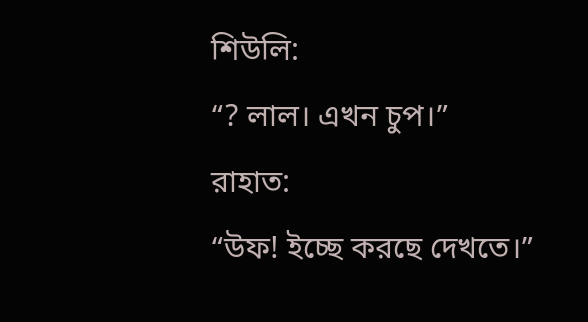শিউলি:
“? লাল। এখন চুপ।”
রাহাত:
“উফ! ইচ্ছে করছে দেখতে।”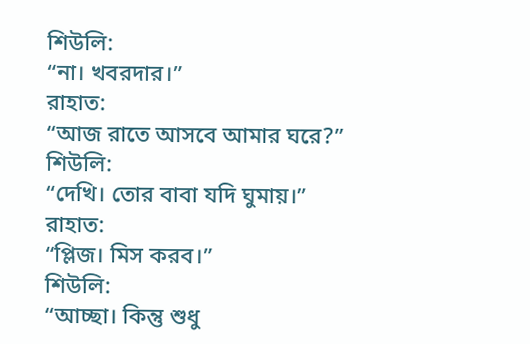শিউলি:
“না। খবরদার।”
রাহাত:
“আজ রাতে আসবে আমার ঘরে?”
শিউলি:
“দেখি। তোর বাবা যদি ঘুমায়।”
রাহাত:
“প্লিজ। মিস করব।”
শিউলি:
“আচ্ছা। কিন্তু শুধু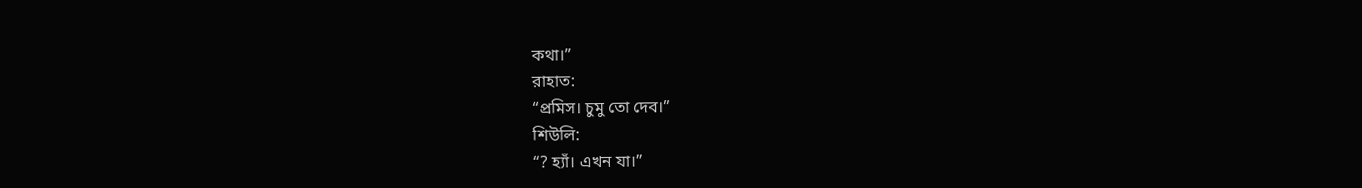কথা।”
রাহাত:
“প্রমিস। চুমু তো দেব।”
শিউলি:
“? হ্যাঁ। এখন যা।”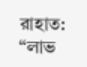রাহাত:
“লাভ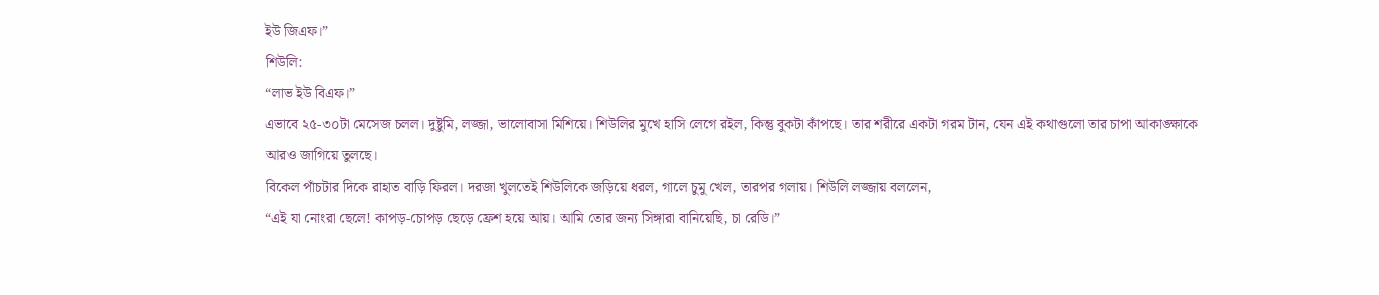ইউ জিএফ।”
শিউলি:
“লাভ ইউ বিএফ।”
এভাবে ২৫-৩০টা মেসেজ চলল। দুষ্টুমি, লজ্জা, ভালোবাসা মিশিয়ে। শিউলির মুখে হাসি লেগে রইল, কিন্তু বুকটা কাঁপছে। তার শরীরে একটা গরম টান, যেন এই কথাগুলো তার চাপা আকাঙ্ক্ষাকে আরও জাগিয়ে তুলছে।
বিকেল পাঁচটার দিকে রাহাত বাড়ি ফিরল। দরজা খুলতেই শিউলিকে জড়িয়ে ধরল, গালে চুমু খেল, তারপর গলায়। শিউলি লজ্জায় বললেন,
“এই যা নোংরা ছেলে! কাপড়-চোপড় ছেড়ে ফ্রেশ হয়ে আয়। আমি তোর জন্য সিঙ্গারা বানিয়েছি, চা রেডি।”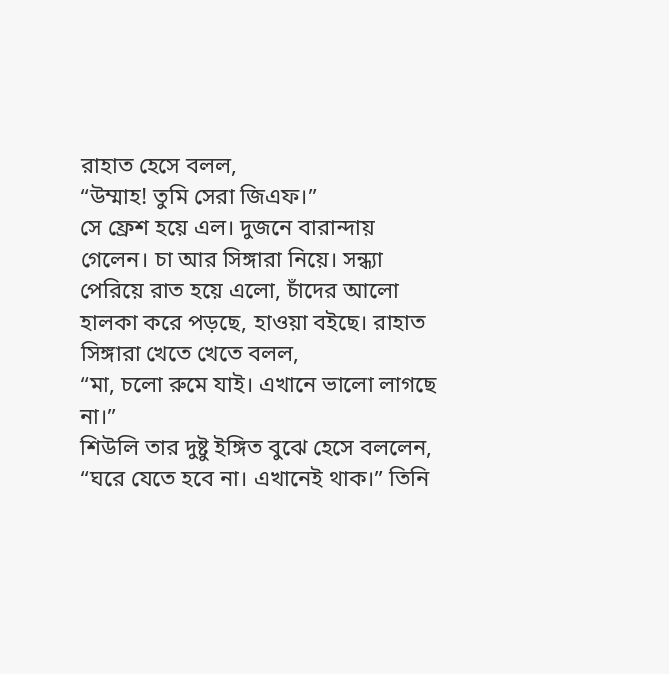রাহাত হেসে বলল,
“উম্মাহ! তুমি সেরা জিএফ।”
সে ফ্রেশ হয়ে এল। দুজনে বারান্দায় গেলেন। চা আর সিঙ্গারা নিয়ে। সন্ধ্যা পেরিয়ে রাত হয়ে এলো, চাঁদের আলো হালকা করে পড়ছে, হাওয়া বইছে। রাহাত সিঙ্গারা খেতে খেতে বলল,
“মা, চলো রুমে যাই। এখানে ভালো লাগছে না।”
শিউলি তার দুষ্টু ইঙ্গিত বুঝে হেসে বললেন,
“ঘরে যেতে হবে না। এখানেই থাক।” তিনি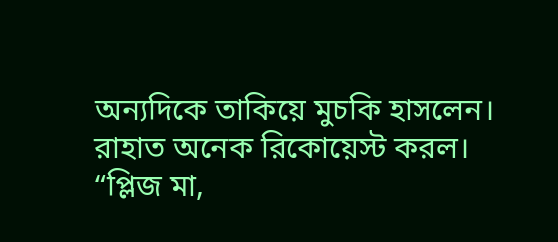অন্যদিকে তাকিয়ে মুচকি হাসলেন।
রাহাত অনেক রিকোয়েস্ট করল।
“প্লিজ মা,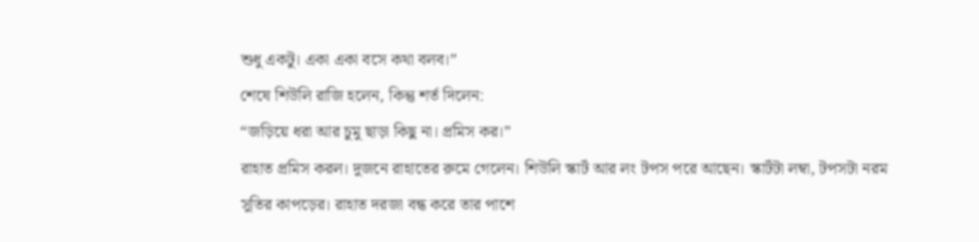শুধু একটু। একা একা বসে কথা বলব।”
শেষে শিউলি রাজি হলেন, কিন্তু শর্ত দিলেন:
“জড়িয়ে ধরা আর চুমু ছাড়া কিছু না। প্রমিস কর।”
রাহাত প্রমিস করল। দুজনে রাহাতের রুমে গেলেন। শিউলি স্কার্ট আর লং টপস পরে আছেন। স্কার্টটা লম্বা, টপসটা নরম সুতির কাপড়ের। রাহাত দরজা বন্ধ করে তার পাশে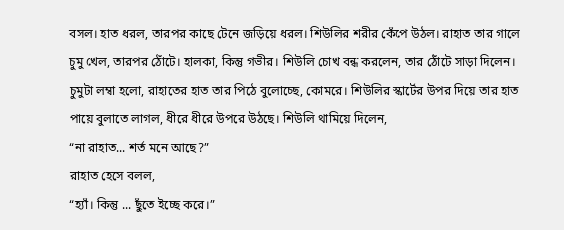বসল। হাত ধরল, তারপর কাছে টেনে জড়িয়ে ধরল। শিউলির শরীর কেঁপে উঠল। রাহাত তার গালে চুমু খেল, তারপর ঠোঁটে। হালকা, কিন্তু গভীর। শিউলি চোখ বন্ধ করলেন, তার ঠোঁটে সাড়া দিলেন। চুমুটা লম্বা হলো, রাহাতের হাত তার পিঠে বুলোচ্ছে, কোমরে। শিউলির স্কার্টের উপর দিয়ে তার হাত পায়ে বুলাতে লাগল, ধীরে ধীরে উপরে উঠছে। শিউলি থামিয়ে দিলেন,
“না রাহাত... শর্ত মনে আছে?”
রাহাত হেসে বলল,
“হ্যাঁ। কিন্তু ... ছুঁতে ইচ্ছে করে।”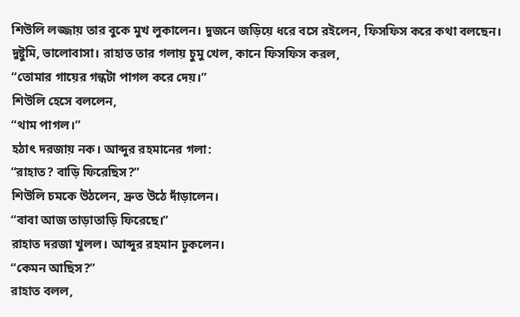শিউলি লজ্জায় তার বুকে মুখ লুকালেন। দুজনে জড়িয়ে ধরে বসে রইলেন, ফিসফিস করে কথা বলছেন। দুষ্টুমি, ভালোবাসা। রাহাত তার গলায় চুমু খেল, কানে ফিসফিস করল,
“তোমার গায়ের গন্ধটা পাগল করে দেয়।”
শিউলি হেসে বললেন,
“থাম পাগল।”
হঠাৎ দরজায় নক। আব্দুর রহমানের গলা:
“রাহাত? বাড়ি ফিরেছিস?”
শিউলি চমকে উঠলেন, দ্রুত উঠে দাঁড়ালেন।
“বাবা আজ তাড়াতাড়ি ফিরেছে।”
রাহাত দরজা খুলল। আব্দুর রহমান ঢুকলেন।
“কেমন আছিস?”
রাহাত বলল,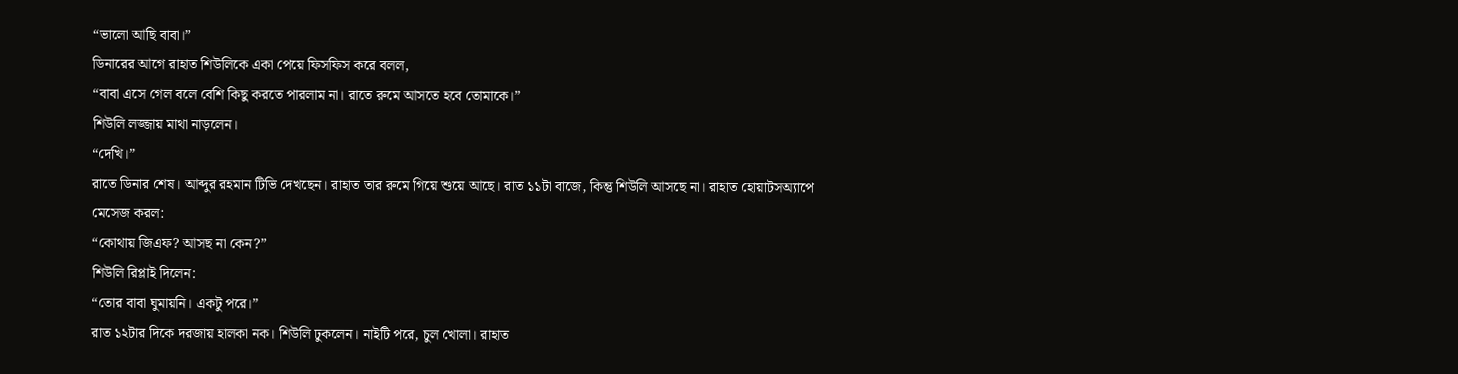“ভালো আছি বাবা।”
ডিনারের আগে রাহাত শিউলিকে একা পেয়ে ফিসফিস করে বলল,
“বাবা এসে গেল বলে বেশি কিছু করতে পারলাম না। রাতে রুমে আসতে হবে তোমাকে।”
শিউলি লজ্জায় মাথা নাড়লেন।
“দেখি।”
রাতে ডিনার শেষ। আব্দুর রহমান টিভি দেখছেন। রাহাত তার রুমে গিয়ে শুয়ে আছে। রাত ১১টা বাজে, কিন্তু শিউলি আসছে না। রাহাত হোয়াটসঅ্যাপে মেসেজ করল:
“কোথায় জিএফ? আসছ না কেন?”
শিউলি রিপ্লাই দিলেন:
“তোর বাবা ঘুমায়নি। একটু পরে।”
রাত ১২টার দিকে দরজায় হালকা নক। শিউলি ঢুকলেন। নাইটি পরে, চুল খোলা। রাহাত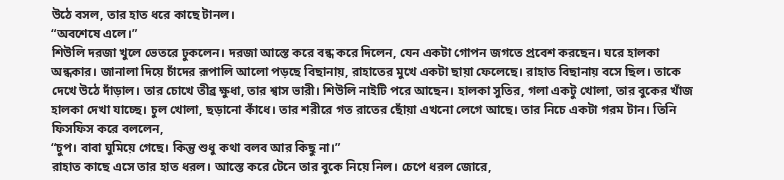উঠে বসল, তার হাত ধরে কাছে টানল।
“অবশেষে এলে।”
শিউলি দরজা খুলে ভেতরে ঢুকলেন। দরজা আস্তে করে বন্ধ করে দিলেন, যেন একটা গোপন জগতে প্রবেশ করছেন। ঘরে হালকা অন্ধকার। জানালা দিয়ে চাঁদের রূপালি আলো পড়ছে বিছানায়, রাহাতের মুখে একটা ছায়া ফেলেছে। রাহাত বিছানায় বসে ছিল। তাকে দেখে উঠে দাঁড়াল। তার চোখে তীব্র ক্ষুধা, তার শ্বাস ভারী। শিউলি নাইটি পরে আছেন। হালকা সুতির, গলা একটু খোলা, তার বুকের খাঁজ হালকা দেখা যাচ্ছে। চুল খোলা, ছড়ানো কাঁধে। তার শরীরে গত রাতের ছোঁয়া এখনো লেগে আছে। তার নিচে একটা গরম টান। তিনি ফিসফিস করে বললেন,
“চুপ। বাবা ঘুমিয়ে গেছে। কিন্তু শুধু কথা বলব আর কিছু না।”
রাহাত কাছে এসে তার হাত ধরল। আস্তে করে টেনে তার বুকে নিয়ে নিল। চেপে ধরল জোরে,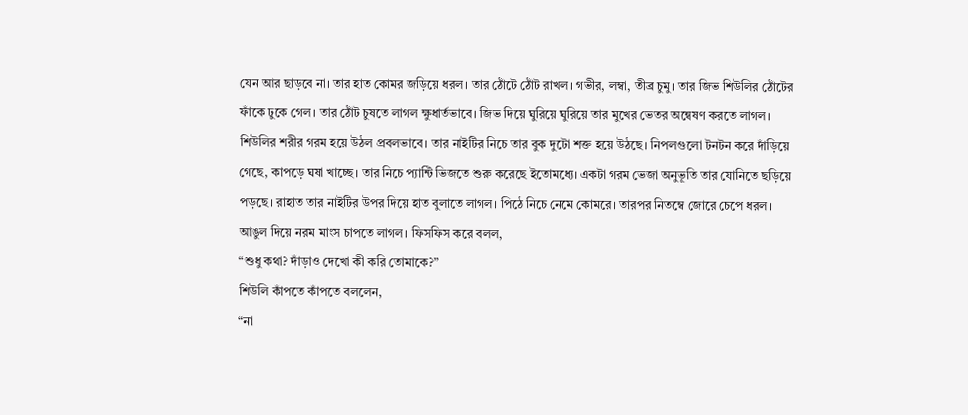যেন আর ছাড়বে না। তার হাত কোমর জড়িয়ে ধরল। তার ঠোঁটে ঠোঁট রাখল। গভীর, লম্বা, তীব্র চুমু। তার জিভ শিউলির ঠোঁটের ফাঁকে ঢুকে গেল। তার ঠোঁট চুষতে লাগল ক্ষুধার্তভাবে। জিভ দিয়ে ঘুরিয়ে ঘুরিয়ে তার মুখের ভেতর অন্বেষণ করতে লাগল। শিউলির শরীর গরম হয়ে উঠল প্রবলভাবে। তার নাইটির নিচে তার বুক দুটো শক্ত হয়ে উঠছে। নিপলগুলো টনটন করে দাঁড়িয়ে গেছে, কাপড়ে ঘষা খাচ্ছে। তার নিচে প্যান্টি ভিজতে শুরু করেছে ইতোমধ্যে। একটা গরম ভেজা অনুভূতি তার যোনিতে ছড়িয়ে পড়ছে। রাহাত তার নাইটির উপর দিয়ে হাত বুলাতে লাগল। পিঠে নিচে নেমে কোমরে। তারপর নিতম্বে জোরে চেপে ধরল। আঙুল দিয়ে নরম মাংস চাপতে লাগল। ফিসফিস করে বলল,
“শুধু কথা? দাঁড়াও দেখো কী করি তোমাকে?”
শিউলি কাঁপতে কাঁপতে বললেন,
“না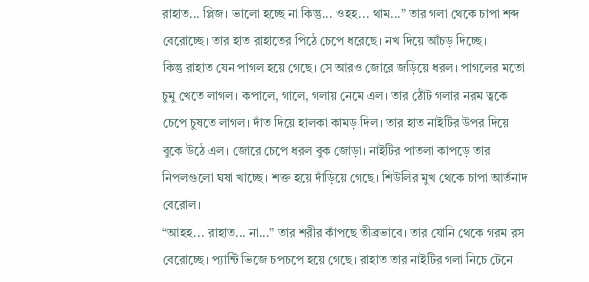রাহাত... প্লিজ। ভালো হচ্ছে না কিন্তু... ওহহ... থাম...” তার গলা থেকে চাপা শব্দ বেরোচ্ছে। তার হাত রাহাতের পিঠে চেপে ধরেছে। নখ দিয়ে আঁচড় দিচ্ছে।
কিন্তু রাহাত যেন পাগল হয়ে গেছে। সে আরও জোরে জড়িয়ে ধরল। পাগলের মতো চুমু খেতে লাগল। কপালে, গালে, গলায় নেমে এল। তার ঠোঁট গলার নরম ত্বকে চেপে চুষতে লাগল। দাঁত দিয়ে হালকা কামড় দিল। তার হাত নাইটির উপর দিয়ে বুকে উঠে এল। জোরে চেপে ধরল বুক জোড়া। নাইটির পাতলা কাপড়ে তার নিপলগুলো ঘষা খাচ্ছে। শক্ত হয়ে দাঁড়িয়ে গেছে। শিউলির মুখ থেকে চাপা আর্তনাদ বেরোল।
“আহহ... রাহাত... না...” তার শরীর কাঁপছে তীব্রভাবে। তার যোনি থেকে গরম রস বেরোচ্ছে। প্যান্টি ভিজে চপচপে হয়ে গেছে। রাহাত তার নাইটির গলা নিচে টেনে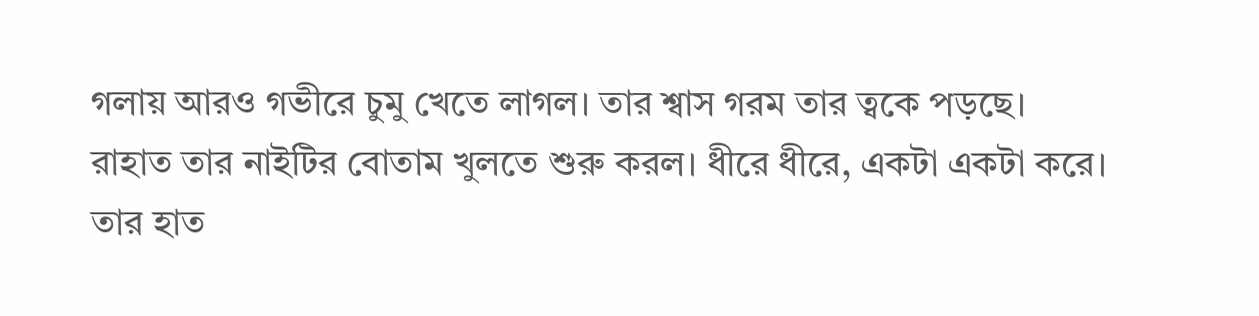গলায় আরও গভীরে চুমু খেতে লাগল। তার শ্বাস গরম তার ত্বকে পড়ছে।
রাহাত তার নাইটির বোতাম খুলতে শুরু করল। ধীরে ধীরে, একটা একটা করে। তার হাত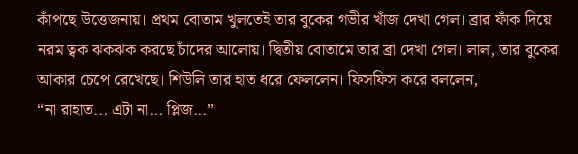কাঁপছে উত্তেজনায়। প্রথম বোতাম খুলতেই তার বুকের গভীর খাঁজ দেখা গেল। ব্রার ফাঁক দিয়ে নরম ত্বক ঝকঝক করছে চাঁদের আলোয়। দ্বিতীয় বোতামে তার ব্রা দেখা গেল। লাল, তার বুকের আকার চেপে রেখেছে। শিউলি তার হাত ধরে ফেললেন। ফিসফিস করে বললেন,
“না রাহাত... এটা না... প্লিজ...”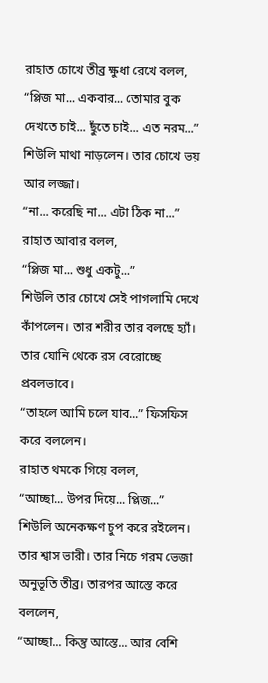রাহাত চোখে তীব্র ক্ষুধা রেখে বলল,
“প্লিজ মা... একবার... তোমার বুক দেখতে চাই... ছুঁতে চাই... এত নরম...”
শিউলি মাথা নাড়লেন। তার চোখে ভয় আর লজ্জা।
“না... করেছি না... এটা ঠিক না...”
রাহাত আবার বলল,
“প্লিজ মা... শুধু একটু...”
শিউলি তার চোখে সেই পাগলামি দেখে কাঁপলেন। তার শরীর তার বলছে হ্যাঁ। তার যোনি থেকে রস বেরোচ্ছে প্রবলভাবে।
“তাহলে আমি চলে যাব...” ফিসফিস করে বললেন।
রাহাত থমকে গিয়ে বলল,
“আচ্ছা... উপর দিয়ে... প্লিজ...”
শিউলি অনেকক্ষণ চুপ করে রইলেন। তার শ্বাস ভারী। তার নিচে গরম ভেজা অনুভূতি তীব্র। তারপর আস্তে করে বললেন,
“আচ্ছা... কিন্তু আস্তে... আর বেশি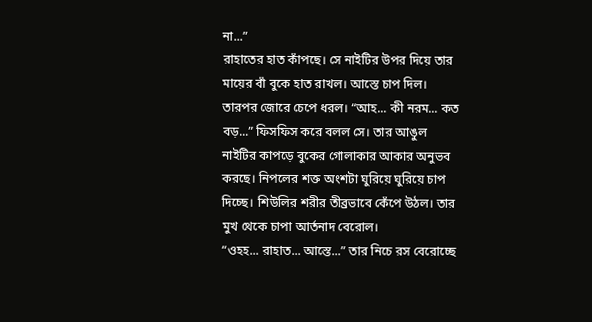না...”
রাহাতের হাত কাঁপছে। সে নাইটির উপর দিয়ে তার মায়ের বাঁ বুকে হাত রাখল। আস্তে চাপ দিল। তারপর জোরে চেপে ধরল। “আহ... কী নরম... কত বড়...” ফিসফিস করে বলল সে। তার আঙুল নাইটির কাপড়ে বুকের গোলাকার আকার অনুভব করছে। নিপলের শক্ত অংশটা ঘুরিয়ে ঘুরিয়ে চাপ দিচ্ছে। শিউলির শরীর তীব্রভাবে কেঁপে উঠল। তার মুখ থেকে চাপা আর্তনাদ বেরোল।
“ওহহ... রাহাত... আস্তে...” তার নিচে রস বেরোচ্ছে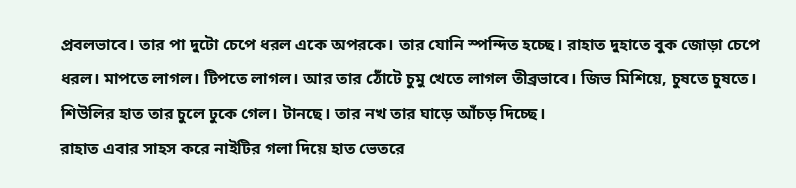প্রবলভাবে। তার পা দুটো চেপে ধরল একে অপরকে। তার যোনি স্পন্দিত হচ্ছে। রাহাত দুহাতে বুক জোড়া চেপে ধরল। মাপতে লাগল। টিপতে লাগল। আর তার ঠোঁটে চুমু খেতে লাগল তীব্রভাবে। জিভ মিশিয়ে, চুষতে চুষতে। শিউলির হাত তার চুলে ঢুকে গেল। টানছে। তার নখ তার ঘাড়ে আঁচড় দিচ্ছে।
রাহাত এবার সাহস করে নাইটির গলা দিয়ে হাত ভেতরে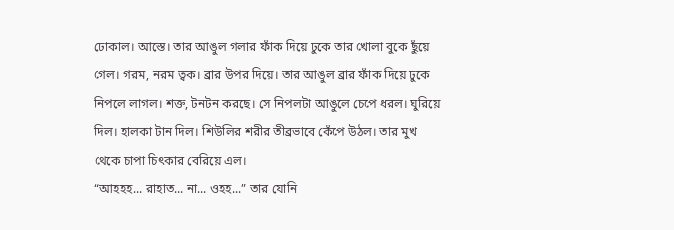ঢোকাল। আস্তে। তার আঙুল গলার ফাঁক দিয়ে ঢুকে তার খোলা বুকে ছুঁয়ে গেল। গরম, নরম ত্বক। ব্রার উপর দিয়ে। তার আঙুল ব্রার ফাঁক দিয়ে ঢুকে নিপলে লাগল। শক্ত, টনটন করছে। সে নিপলটা আঙুলে চেপে ধরল। ঘুরিয়ে দিল। হালকা টান দিল। শিউলির শরীর তীব্রভাবে কেঁপে উঠল। তার মুখ থেকে চাপা চিৎকার বেরিয়ে এল।
“আহহহ... রাহাত... না... ওহহ...” তার যোনি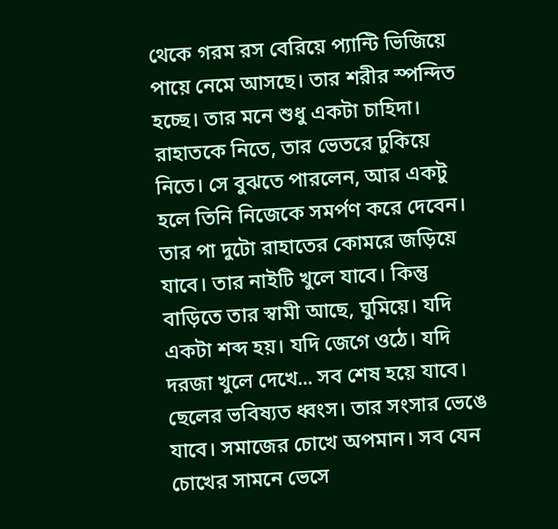থেকে গরম রস বেরিয়ে প্যান্টি ভিজিয়ে পায়ে নেমে আসছে। তার শরীর স্পন্দিত হচ্ছে। তার মনে শুধু একটা চাহিদা। রাহাতকে নিতে, তার ভেতরে ঢুকিয়ে নিতে। সে বুঝতে পারলেন, আর একটু হলে তিনি নিজেকে সমর্পণ করে দেবেন। তার পা দুটো রাহাতের কোমরে জড়িয়ে যাবে। তার নাইটি খুলে যাবে। কিন্তু বাড়িতে তার স্বামী আছে, ঘুমিয়ে। যদি একটা শব্দ হয়। যদি জেগে ওঠে। যদি দরজা খুলে দেখে... সব শেষ হয়ে যাবে। ছেলের ভবিষ্যত ধ্বংস। তার সংসার ভেঙে যাবে। সমাজের চোখে অপমান। সব যেন চোখের সামনে ভেসে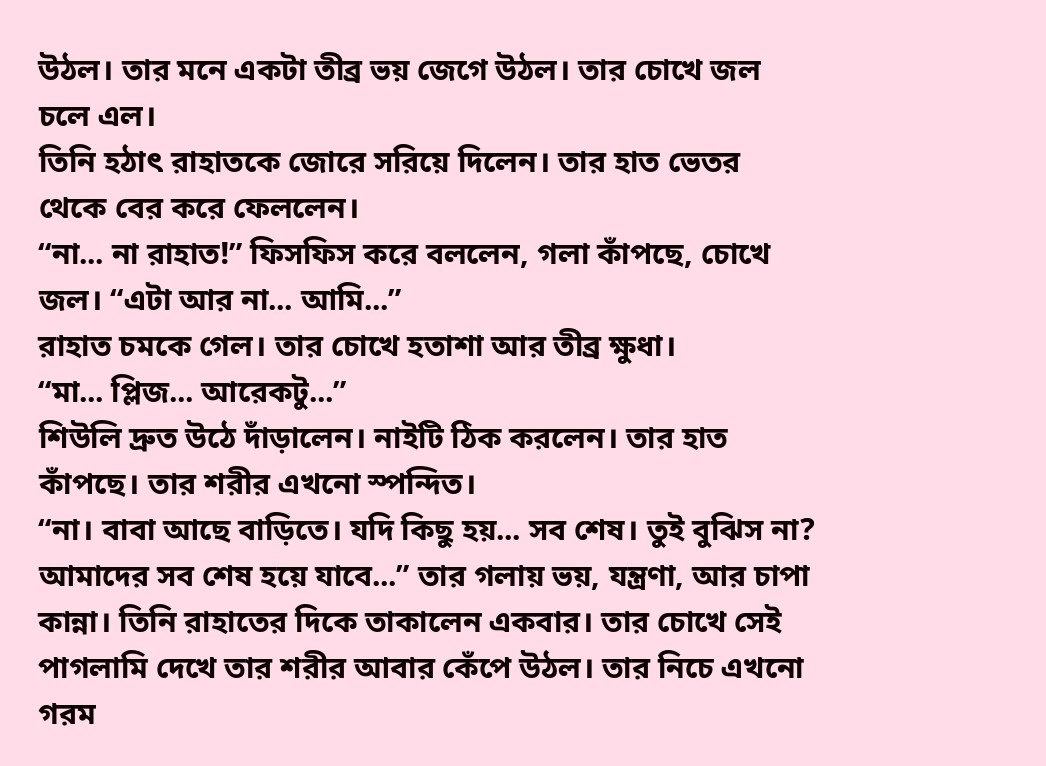উঠল। তার মনে একটা তীব্র ভয় জেগে উঠল। তার চোখে জল চলে এল।
তিনি হঠাৎ রাহাতকে জোরে সরিয়ে দিলেন। তার হাত ভেতর থেকে বের করে ফেললেন।
“না... না রাহাত!” ফিসফিস করে বললেন, গলা কাঁপছে, চোখে জল। “এটা আর না... আমি...”
রাহাত চমকে গেল। তার চোখে হতাশা আর তীব্র ক্ষুধা।
“মা... প্লিজ... আরেকটু...”
শিউলি দ্রুত উঠে দাঁড়ালেন। নাইটি ঠিক করলেন। তার হাত কাঁপছে। তার শরীর এখনো স্পন্দিত।
“না। বাবা আছে বাড়িতে। যদি কিছু হয়... সব শেষ। তুই বুঝিস না? আমাদের সব শেষ হয়ে যাবে...” তার গলায় ভয়, যন্ত্রণা, আর চাপা কান্না। তিনি রাহাতের দিকে তাকালেন একবার। তার চোখে সেই পাগলামি দেখে তার শরীর আবার কেঁপে উঠল। তার নিচে এখনো গরম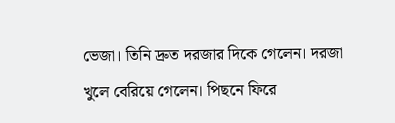ভেজা। তিনি দ্রুত দরজার দিকে গেলেন। দরজা খুলে বেরিয়ে গেলেন। পিছনে ফিরে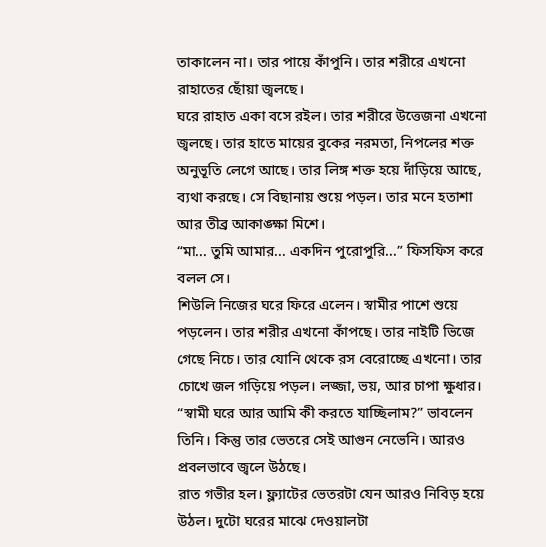তাকালেন না। তার পায়ে কাঁপুনি। তার শরীরে এখনো রাহাতের ছোঁয়া জ্বলছে।
ঘরে রাহাত একা বসে রইল। তার শরীরে উত্তেজনা এখনো জ্বলছে। তার হাতে মায়ের বুকের নরমতা, নিপলের শক্ত অনুভূতি লেগে আছে। তার লিঙ্গ শক্ত হয়ে দাঁড়িয়ে আছে, ব্যথা করছে। সে বিছানায় শুয়ে পড়ল। তার মনে হতাশা আর তীব্র আকাঙ্ক্ষা মিশে।
“মা... তুমি আমার... একদিন পুরোপুরি...” ফিসফিস করে বলল সে।
শিউলি নিজের ঘরে ফিরে এলেন। স্বামীর পাশে শুয়ে পড়লেন। তার শরীর এখনো কাঁপছে। তার নাইটি ভিজে গেছে নিচে। তার যোনি থেকে রস বেরোচ্ছে এখনো। তার চোখে জল গড়িয়ে পড়ল। লজ্জা, ভয়, আর চাপা ক্ষুধার।
“স্বামী ঘরে আর আমি কী করতে যাচ্ছিলাম?” ভাবলেন তিনি। কিন্তু তার ভেতরে সেই আগুন নেভেনি। আরও প্রবলভাবে জ্বলে উঠছে।
রাত গভীর হল। ফ্ল্যাটের ভেতরটা যেন আরও নিবিড় হয়ে উঠল। দুটো ঘরের মাঝে দেওয়ালটা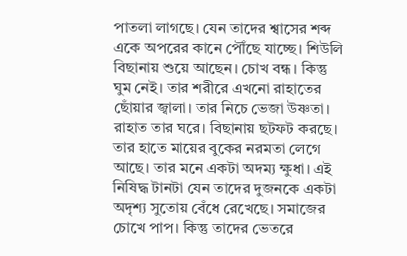পাতলা লাগছে। যেন তাদের শ্বাসের শব্দ একে অপরের কানে পৌঁছে যাচ্ছে। শিউলি বিছানায় শুয়ে আছেন। চোখ বন্ধ। কিন্তু ঘুম নেই। তার শরীরে এখনো রাহাতের ছোঁয়ার জ্বালা। তার নিচে ভেজা উষ্ণতা। রাহাত তার ঘরে। বিছানায় ছটফট করছে। তার হাতে মায়ের বুকের নরমতা লেগে আছে। তার মনে একটা অদম্য ক্ষুধা। এই নিষিদ্ধ টানটা যেন তাদের দুজনকে একটা অদৃশ্য সুতোয় বেঁধে রেখেছে। সমাজের চোখে পাপ। কিন্তু তাদের ভেতরে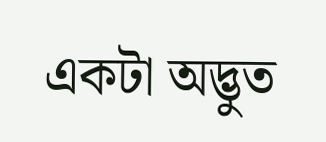একটা অদ্ভুত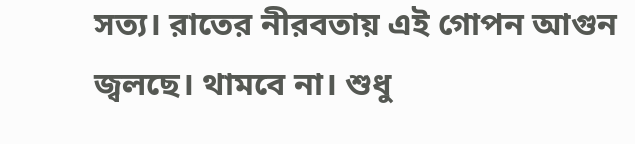সত্য। রাতের নীরবতায় এই গোপন আগুন জ্বলছে। থামবে না। শুধু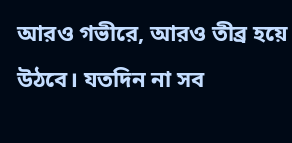আরও গভীরে, আরও তীব্র হয়ে উঠবে। যতদিন না সব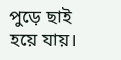পুড়ে ছাই হয়ে যায়।